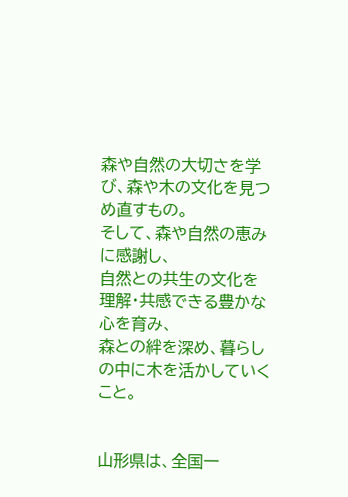森や自然の大切さを学び、森や木の文化を見つめ直すもの。
そして、森や自然の恵みに感謝し、
自然との共生の文化を理解・共感できる豊かな心を育み、
森との絆を深め、暮らしの中に木を活かしていくこと。


山形県は、全国一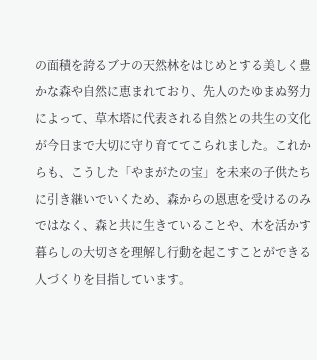の面積を誇るブナの天然林をはじめとする美しく豊かな森や自然に恵まれており、先人のたゆまぬ努力によって、草木塔に代表される自然との共生の文化が今日まで大切に守り育ててこられました。これからも、こうした「やまがたの宝」を未来の子供たちに引き継いでいくため、森からの恩恵を受けるのみではなく、森と共に生きていることや、木を活かす暮らしの大切さを理解し行動を起こすことができる人づくりを目指しています。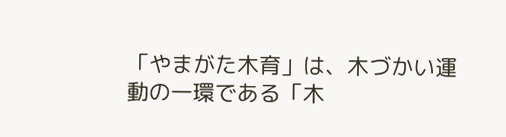「やまがた木育」は、木づかい運動の一環である「木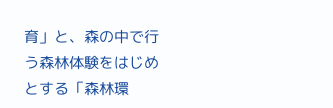育」と、森の中で行う森林体験をはじめとする「森林環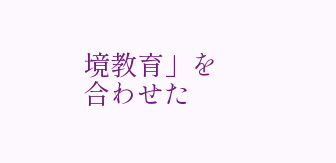境教育」を合わせた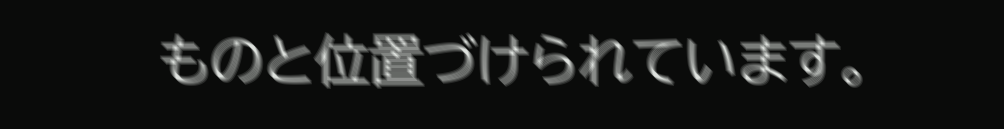ものと位置づけられています。